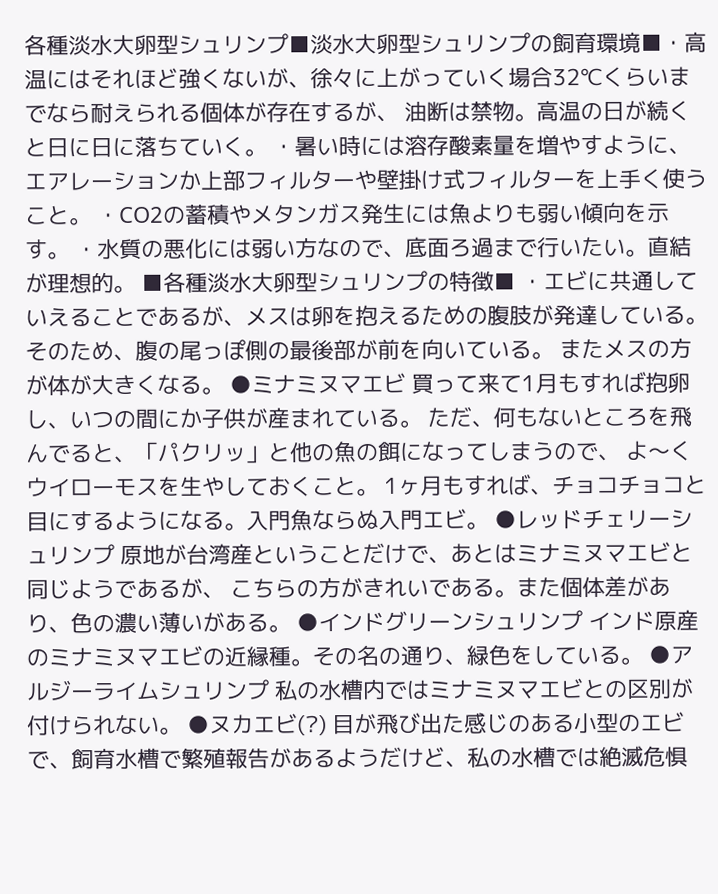各種淡水大卵型シュリンプ■淡水大卵型シュリンプの飼育環境■・高温にはそれほど強くないが、徐々に上がっていく場合32℃くらいまでなら耐えられる個体が存在するが、 油断は禁物。高温の日が続くと日に日に落ちていく。 ・暑い時には溶存酸素量を増やすように、エアレーションか上部フィルターや壁掛け式フィルターを上手く使うこと。 ・CO2の蓄積やメタンガス発生には魚よりも弱い傾向を示す。 ・水質の悪化には弱い方なので、底面ろ過まで行いたい。直結が理想的。 ■各種淡水大卵型シュリンプの特徴■ ・エビに共通していえることであるが、メスは卵を抱えるための腹肢が発達している。 そのため、腹の尾っぽ側の最後部が前を向いている。 またメスの方が体が大きくなる。 ●ミナミヌマエビ 買って来て1月もすれば抱卵し、いつの間にか子供が産まれている。 ただ、何もないところを飛んでると、「パクリッ」と他の魚の餌になってしまうので、 よ〜くウイローモスを生やしておくこと。 1ヶ月もすれば、チョコチョコと目にするようになる。入門魚ならぬ入門エビ。 ●レッドチェリーシュリンプ 原地が台湾産ということだけで、あとはミナミヌマエビと同じようであるが、 こちらの方がきれいである。また個体差があり、色の濃い薄いがある。 ●インドグリーンシュリンプ インド原産のミナミヌマエビの近縁種。その名の通り、緑色をしている。 ●アルジーライムシュリンプ 私の水槽内ではミナミヌマエビとの区別が付けられない。 ●ヌカエビ(?) 目が飛び出た感じのある小型のエビで、飼育水槽で繁殖報告があるようだけど、私の水槽では絶滅危惧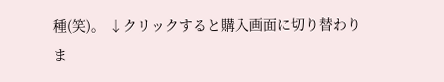種(笑)。 ↓クリックすると購入画面に切り替わりま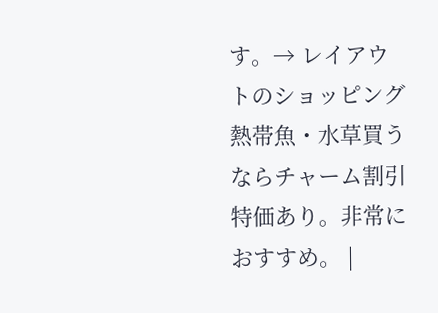す。→ レイアウトのショッピング 熱帯魚・水草買うならチャーム割引特価あり。非常におすすめ。 |